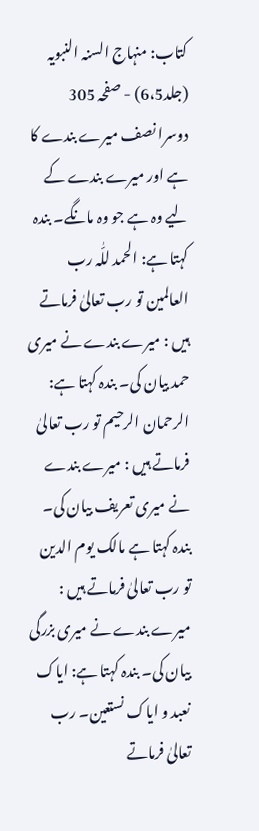کتاب: منہاج السنہ النبویہ (جلد6،5) - صفحہ 305
دوسرا نصف میرے بندے کا ہے اور میرے بندے کے لیے وہ ہے جو وہ مانگے۔ بندہ کہتا ہے: الحمد للّٰہ رب العالمین تو رب تعالیٰ فرماتے ہیں : میرے بندے نے میری حمد بیان کی۔ بندہ کہتا ہے: الرحمان الرحیم تو رب تعالیٰ فرماتے ہیں : میرے بندے نے میری تعریف بیان کی۔ بندہ کہتا ہے مالک یوم الدین تو رب تعالیٰ فرماتے ہیں : میرے بندے نے میری بزرگی بیان کی۔ بندہ کہتا ہے: ایاک نعبد و ایاک نستعین۔ رب تعالیٰ فرماتے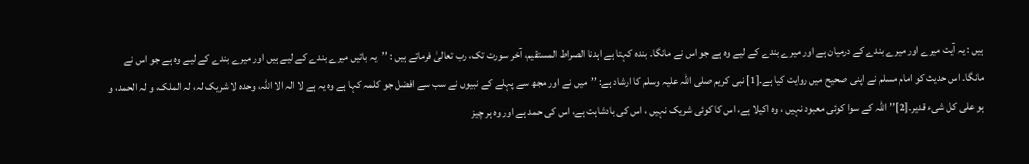ہیں : یہ آیت میرے اور میرے بندے کے درمیان ہے اور میرے بندے کے لیے وہ ہے جو اس نے مانگا۔ بندہ کہتا ہے اہدنا الصراط المستقیم، آخر سورت تک، رب تعالیٰ فرماتے ہیں : ’’یہ باتیں میرے بندے کے لیے ہیں اور میرے بندے کے لیے وہ ہے جو اس نے مانگا۔ اس حدیث کو امام مسلم نے اپنی صحیح میں روایت کیا ہے۔[1] نبی کریم صلی اللہ علیہ وسلم کا ارشاد ہے: ’’میں نے اور مجھ سے پہلے کے نبیوں نے سب سے افضل جو کلمہ کہا ہے وہ یہ ہے لا الہ الا اللّٰہ، وحدہ لا شریک لہ، لہ الملک، و لہ الحمد، و ہو علی کل شیء قدیر۔[2]’’اللہ کے سوا کوئی معبود نہیں ، وہ اکیلا ہے، اس کا کوئی شریک نہیں ، اس کی بادشاہت ہے، اس کی حمد ہے اور وہ ہر چیز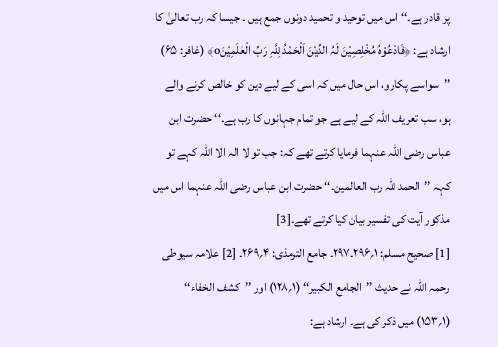پر قادر ہے۔‘‘ اس میں توحید و تحمید دونوں جمع ہیں ۔ جیسا کہ رب تعالیٰ کا ارشاد ہے: ﴿فَادْعُوْہُ مُخْلِصِیْنَ لَہُ الدِّیْنَ اَلْحَمْدُ لِلَّہِ رَبِّ الْعٰلَمِیْنَo﴾ (غافر: ۶۵) ’’سواسے پکارو، اس حال میں کہ اسی کے لیے دین کو خالص کرنے والے ہو، سب تعریف اللہ کے لیے ہے جو تمام جہانوں کا رب ہے۔‘‘ حضرت ابن عباس رضی اللہ عنہما فرمایا کرتے تھے کہ: جب تو لا الہ الا اللّٰہ کہے تو کہہ ’’الحمد للّٰہ رب العالمین۔‘‘ حضرت ابن عباس رضی اللہ عنہما اس میں مذکور آیت کی تفسیر بیان کیا کرتے تھے۔[3]
[1] صحیح مسلم: ۱؍۲۹۶۔۲۹۷۔ جامع الترمذی: ۴؍۲۶۹۔ [2] علامہ سیوطی رحمہ اللہ نے حدیث ’’الجامع الکبیر‘‘ (۱؍۱۲۸) اور ’’کشف الخفاء‘‘ (۱؍۱۵۳) میں ذکر کی ہے۔ ارشاد ہے: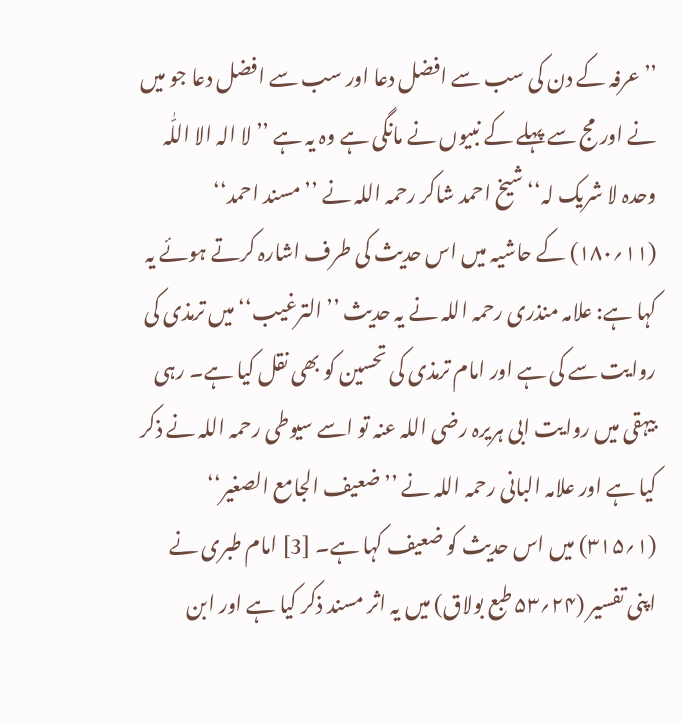’’عرفہ کے دن کی سب سے افضل دعا اور سب سے افضل دعا جو میں نے اور مج سے پہلے کے نبیوں نے مانگی ہے وہ یہ ہے ’’لا الہ الا اللّٰہ وحدہ لا شریک لہ‘‘ شیخ احمد شاکر رحمہ اللہ نے ’’مسند احمد‘‘ (۱۱؍۱۸۰) کے حاشیہ میں اس حدیث کی طرف اشارہ کرتے ہوئے یہ کہا ہے: علامہ منذری رحمہ اللہ نے یہ حدیث ’’الترغیب‘‘ میں ترمذی کی روایت سے کی ہے اور امام ترمذی کی تحسین کو بھی نقل کیا ہے۔ رہی بیہقی میں روایت ابی ہریرہ رضی اللہ عنہ تو اسے سیوطی رحمہ اللہ نے ذکر کیا ہے اور علامہ البانی رحمہ اللہ نے ’’ضعیف الجامع الصغیر‘‘ (۱؍۳۱۵) میں اس حدیث کو ضعیف کہا ہے۔ [3] امام طبری نے اپنی تفسیر (۲۴؍۵۳ طبع بولاق) میں یہ اثر مسند ذکر کیا ہے اور ابن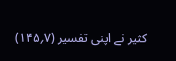کثیر نے اپنی تفسیر (۷؍۱۴۵)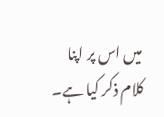میں اس پر اپنا کلام ذکر کیا ہے۔